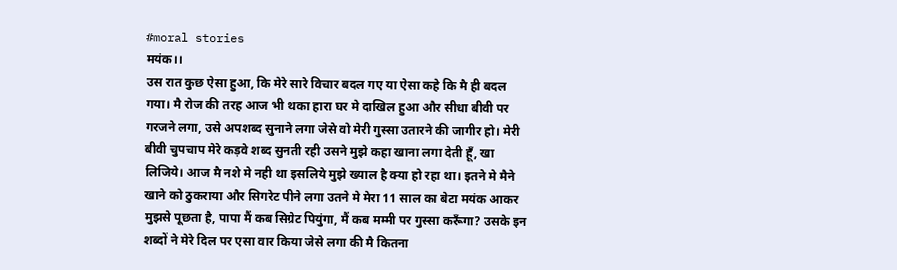#moral stories
मयंक।।
उस रात कुछ ऐसा हुआ, कि मेरे सारे विचार बदल गए या ऐसा कहे कि मै ही बदल गया। मै रोज की तरह आज भी थका हारा घर मे दाखिल हुआ और सीधा बीवी पर गरजने लगा, उसे अपशब्द सुनाने लगा जेसे वो मेरी गुस्सा उतारने की जागीर हो। मेरी बीवी चुपचाप मेरे कड़वे शब्द सुनती रही उसने मुझे कहा खाना लगा देती हूँ, खा लिजिये। आज मै नशे मे नही था इसलिये मुझे ख्याल है क्या हो रहा था। इतने मे मैने खाने को ठुकराया और सिगरेट पीने लगा उतने मे मेरा 11 साल का बेटा मयंक आकर मुझसे पूछता है, पापा मैं कब सिग्रेट पियुंगा, मैं कब मम्मी पर गुस्सा करूँगा? उसके इन शब्दों ने मेरे दिल पर एसा वार किया जेसे लगा की मै कितना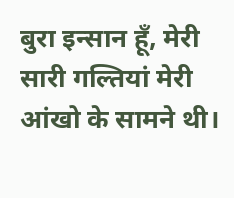बुरा इन्सान हूँ, मेरी सारी गल्तियां मेरी आंखो के सामने थी।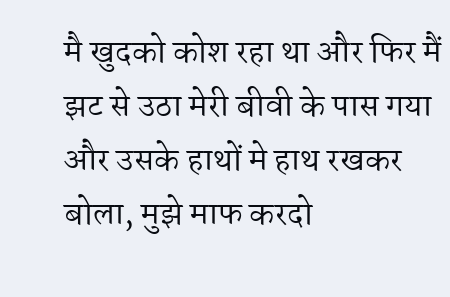मै खुदको कोश रहा था और फिर मैं झट से उठा मेरी बीवी के पास गया और उसके हाथों मे हाथ रखकर बोला, मुझे माफ करदो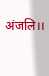अंजलि।।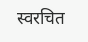स्वरचित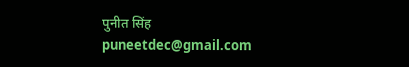पुनीत सिंह
puneetdec@gmail.com